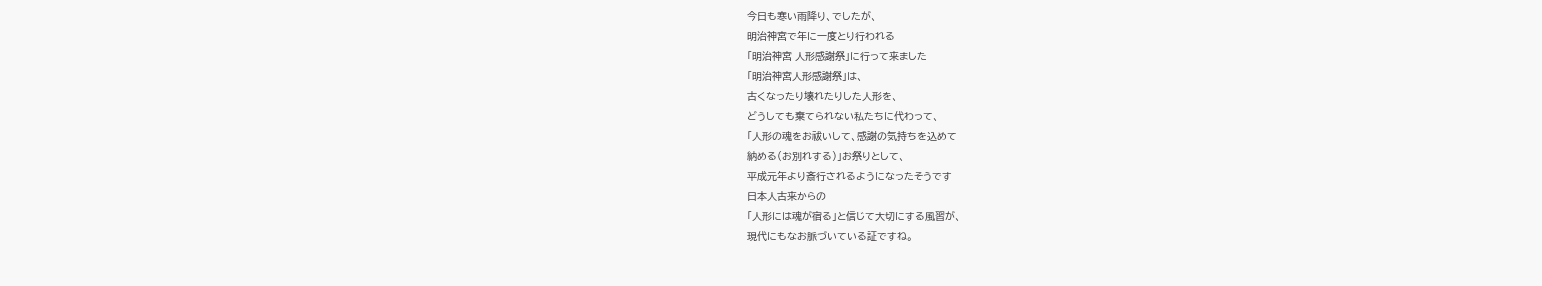今日も寒い雨降り、でしたが、
明治神宮で年に一度とり行われる
「明治神宮 人形感謝祭」に行って来ました
「明治神宮人形感謝祭」は、
古くなったり壊れたりした人形を、
どうしても棄てられない私たちに代わって、
「人形の魂をお祓いして、感謝の気持ちを込めて
納める(お別れする)」お祭りとして、
平成元年より斎行されるようになったそうです
日本人古来からの
「人形には魂が宿る」と信じて大切にする風習が、
現代にもなお脈づいている証ですね。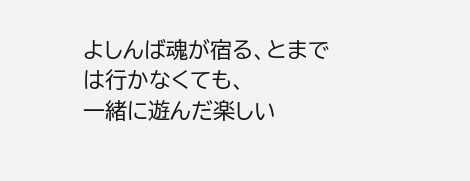よしんば魂が宿る、とまでは行かなくても、
一緒に遊んだ楽しい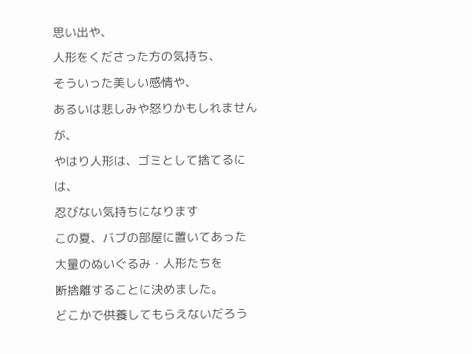思い出や、
人形をくださった方の気持ち、
そういった美しい感情や、
あるいは悲しみや怒りかもしれませんが、
やはり人形は、ゴミとして捨てるには、
忍びない気持ちになります
この夏、バブの部屋に置いてあった
大量のぬいぐるみ・人形たちを
断捨離することに決めました。
どこかで供養してもらえないだろう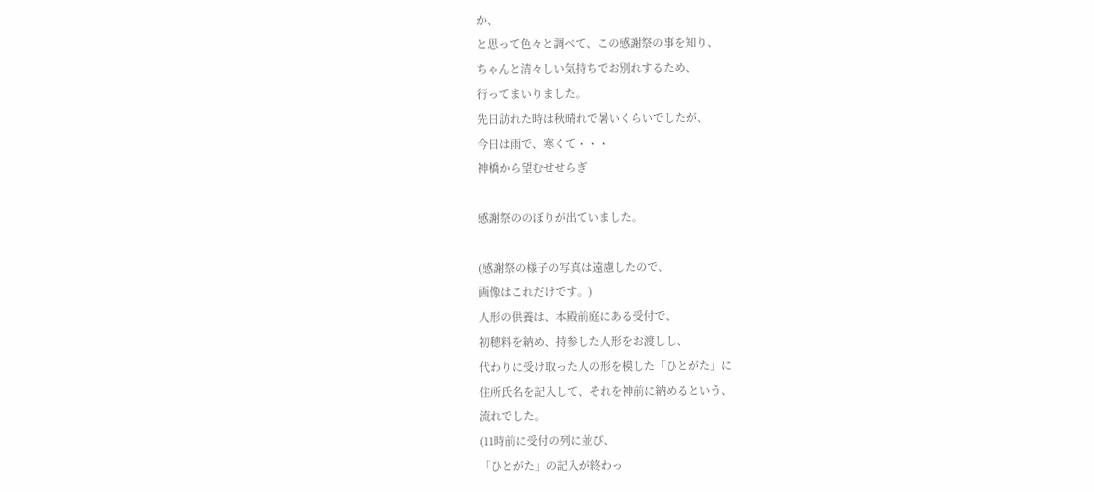か、
と思って色々と調べて、この感謝祭の事を知り、
ちゃんと清々しい気持ちでお別れするため、
行ってまいりました。
先日訪れた時は秋晴れで暑いくらいでしたが、
今日は雨で、寒くて・・・
神橋から望むせせらぎ

感謝祭ののぼりが出ていました。

(感謝祭の様子の写真は遠慮したので、
画像はこれだけです。)
人形の供養は、本殿前庭にある受付で、
初穂料を納め、持参した人形をお渡しし、
代わりに受け取った人の形を模した「ひとがた」に
住所氏名を記入して、それを神前に納めるという、
流れでした。
(11時前に受付の列に並び、
「ひとがた」の記入が終わっ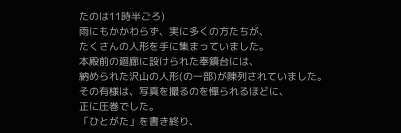たのは11時半ごろ)
雨にもかかわらず、実に多くの方たちが、
たくさんの人形を手に集まっていました。
本殿前の廻廊に設けられた奉鎮台には、
納められた沢山の人形(の一部)が陳列されていました。
その有様は、写真を撮るのを憚られるほどに、
正に圧巻でした。
「ひとがた」を書き終り、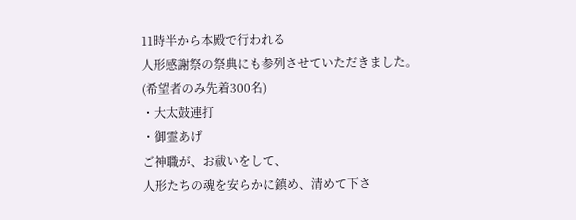11時半から本殿で行われる
人形感謝祭の祭典にも参列させていただきました。
(希望者のみ先着300名)
・大太鼓連打
・御霊あげ
ご神職が、お祓いをして、
人形たちの魂を安らかに鎮め、清めて下さ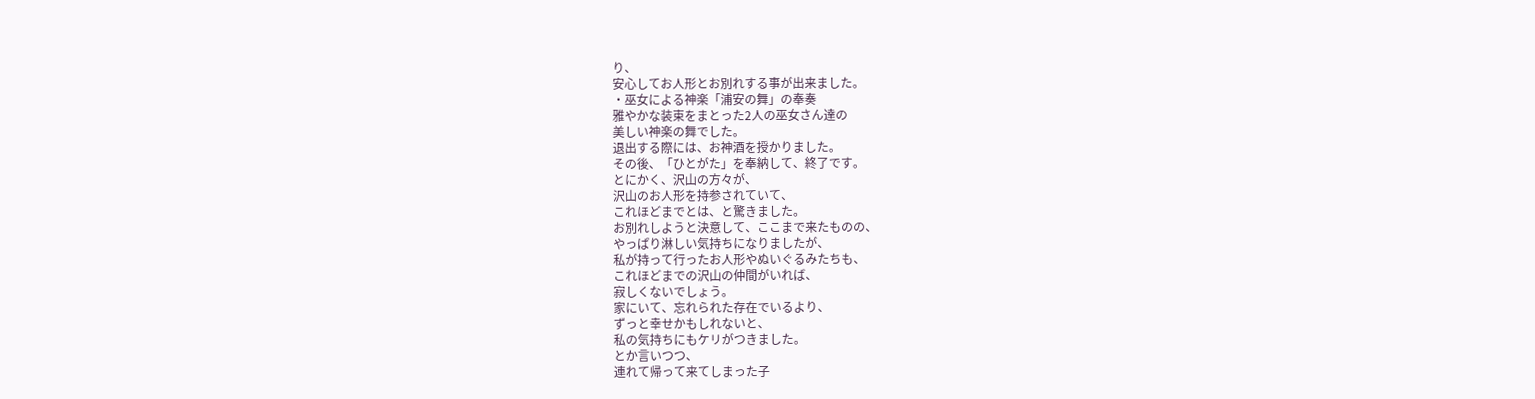り、
安心してお人形とお別れする事が出来ました。
・巫女による神楽「浦安の舞」の奉奏
雅やかな装束をまとった2人の巫女さん達の
美しい神楽の舞でした。
退出する際には、お神酒を授かりました。
その後、「ひとがた」を奉納して、終了です。
とにかく、沢山の方々が、
沢山のお人形を持参されていて、
これほどまでとは、と驚きました。
お別れしようと決意して、ここまで来たものの、
やっぱり淋しい気持ちになりましたが、
私が持って行ったお人形やぬいぐるみたちも、
これほどまでの沢山の仲間がいれば、
寂しくないでしょう。
家にいて、忘れられた存在でいるより、
ずっと幸せかもしれないと、
私の気持ちにもケリがつきました。
とか言いつつ、
連れて帰って来てしまった子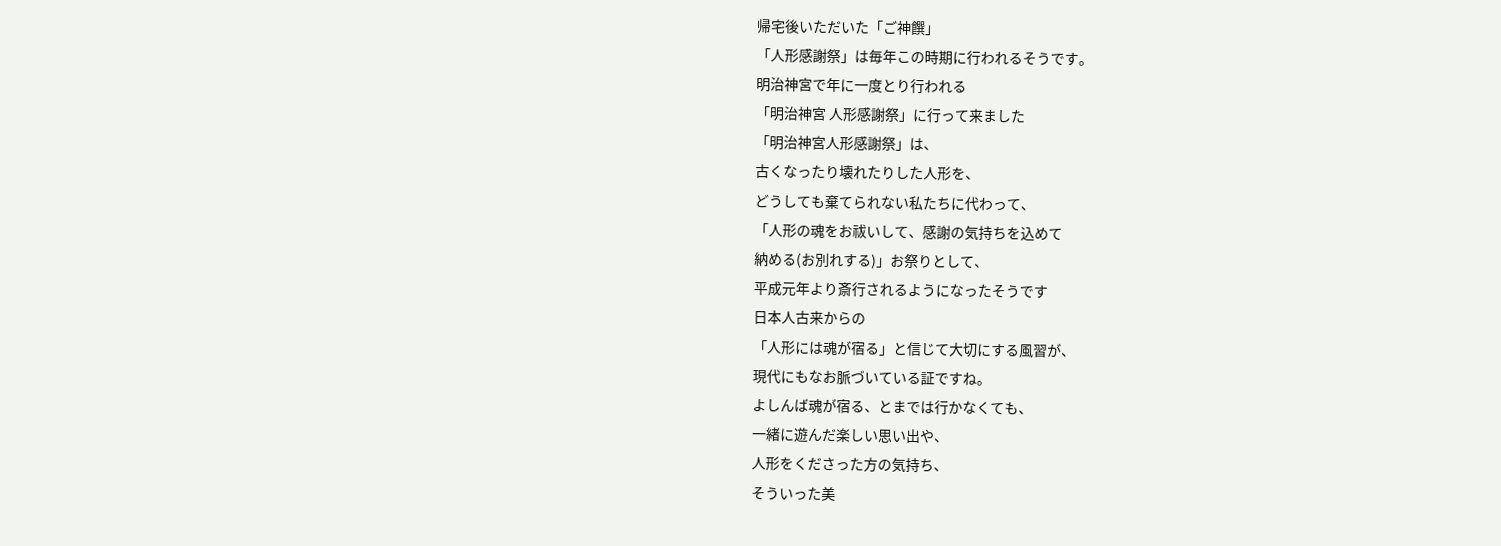帰宅後いただいた「ご神饌」
「人形感謝祭」は毎年この時期に行われるそうです。
明治神宮で年に一度とり行われる
「明治神宮 人形感謝祭」に行って来ました
「明治神宮人形感謝祭」は、
古くなったり壊れたりした人形を、
どうしても棄てられない私たちに代わって、
「人形の魂をお祓いして、感謝の気持ちを込めて
納める(お別れする)」お祭りとして、
平成元年より斎行されるようになったそうです
日本人古来からの
「人形には魂が宿る」と信じて大切にする風習が、
現代にもなお脈づいている証ですね。
よしんば魂が宿る、とまでは行かなくても、
一緒に遊んだ楽しい思い出や、
人形をくださった方の気持ち、
そういった美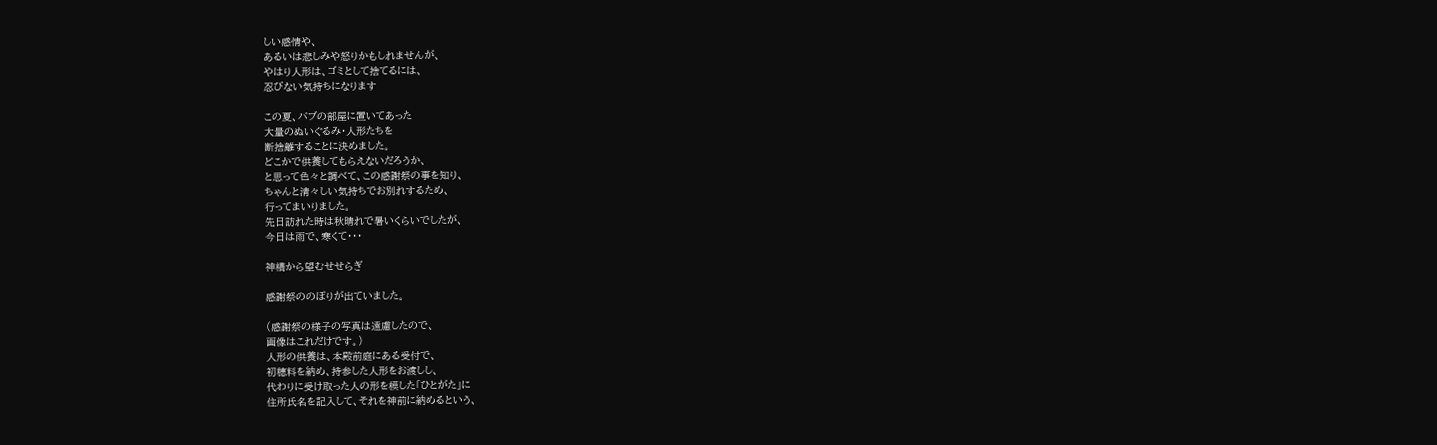しい感情や、
あるいは悲しみや怒りかもしれませんが、
やはり人形は、ゴミとして捨てるには、
忍びない気持ちになります

この夏、バブの部屋に置いてあった
大量のぬいぐるみ・人形たちを
断捨離することに決めました。
どこかで供養してもらえないだろうか、
と思って色々と調べて、この感謝祭の事を知り、
ちゃんと清々しい気持ちでお別れするため、
行ってまいりました。
先日訪れた時は秋晴れで暑いくらいでしたが、
今日は雨で、寒くて・・・

神橋から望むせせらぎ

感謝祭ののぼりが出ていました。

(感謝祭の様子の写真は遠慮したので、
画像はこれだけです。)
人形の供養は、本殿前庭にある受付で、
初穂料を納め、持参した人形をお渡しし、
代わりに受け取った人の形を模した「ひとがた」に
住所氏名を記入して、それを神前に納めるという、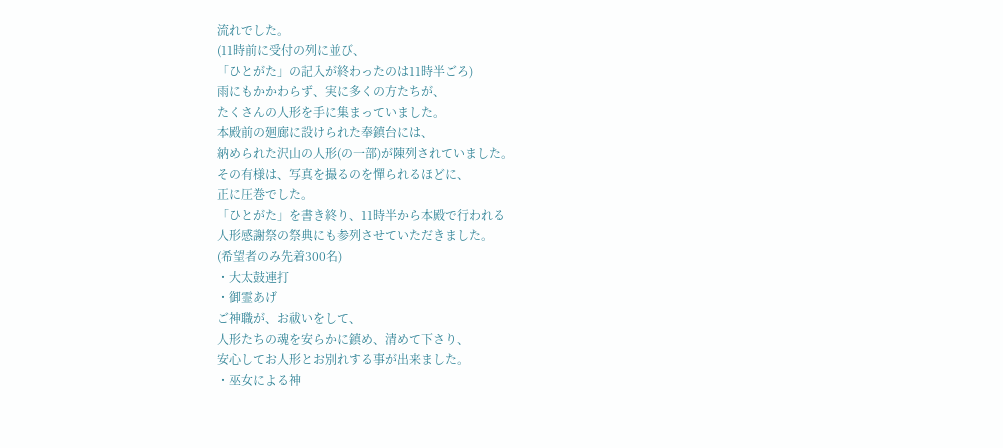流れでした。
(11時前に受付の列に並び、
「ひとがた」の記入が終わったのは11時半ごろ)
雨にもかかわらず、実に多くの方たちが、
たくさんの人形を手に集まっていました。
本殿前の廻廊に設けられた奉鎮台には、
納められた沢山の人形(の一部)が陳列されていました。
その有様は、写真を撮るのを憚られるほどに、
正に圧巻でした。
「ひとがた」を書き終り、11時半から本殿で行われる
人形感謝祭の祭典にも参列させていただきました。
(希望者のみ先着300名)
・大太鼓連打
・御霊あげ
ご神職が、お祓いをして、
人形たちの魂を安らかに鎮め、清めて下さり、
安心してお人形とお別れする事が出来ました。
・巫女による神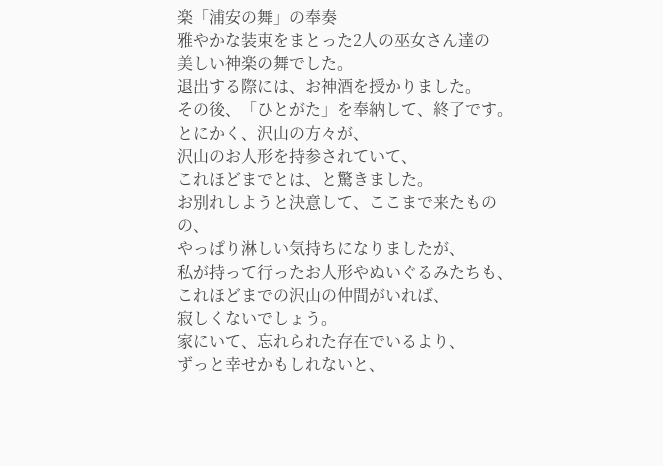楽「浦安の舞」の奉奏
雅やかな装束をまとった2人の巫女さん達の
美しい神楽の舞でした。
退出する際には、お神酒を授かりました。
その後、「ひとがた」を奉納して、終了です。
とにかく、沢山の方々が、
沢山のお人形を持参されていて、
これほどまでとは、と驚きました。
お別れしようと決意して、ここまで来たものの、
やっぱり淋しい気持ちになりましたが、
私が持って行ったお人形やぬいぐるみたちも、
これほどまでの沢山の仲間がいれば、
寂しくないでしょう。
家にいて、忘れられた存在でいるより、
ずっと幸せかもしれないと、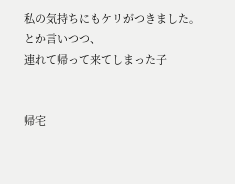私の気持ちにもケリがつきました。
とか言いつつ、
連れて帰って来てしまった子


帰宅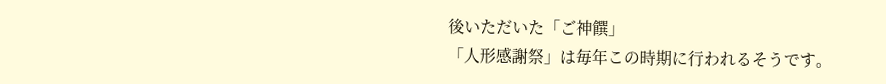後いただいた「ご神饌」
「人形感謝祭」は毎年この時期に行われるそうです。